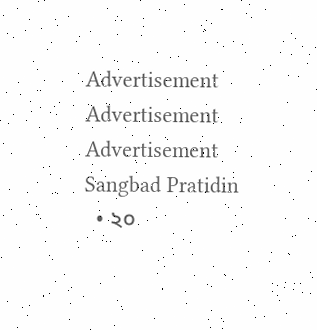Advertisement
Advertisement
Advertisement
Sangbad Pratidin
  • ২০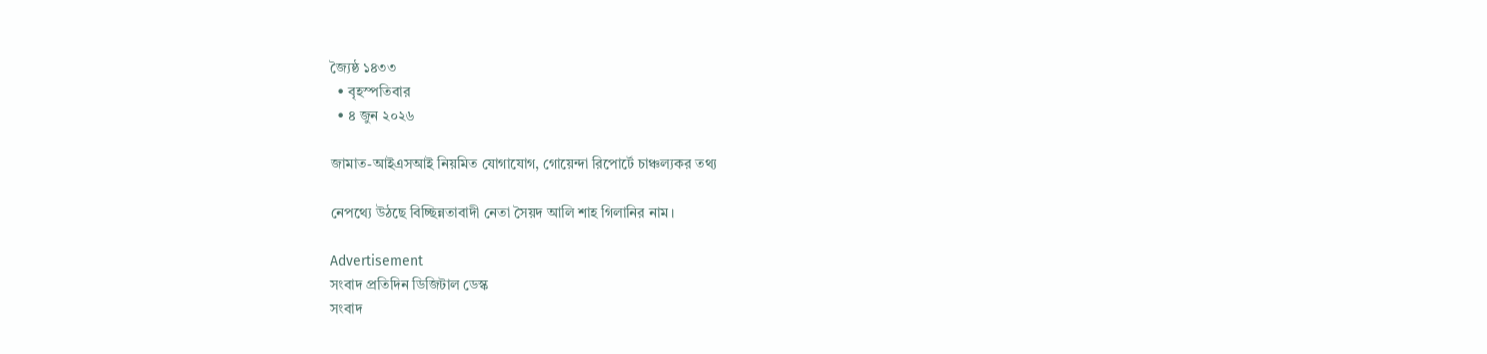জ্যৈষ্ঠ ১৪৩৩
  • বৃহস্পতিবার
  • ৪ জুন ২০২৬

জামাত-আইএসআই নিয়মিত যোগাযোগ, গোয়েন্দা রিপোর্টে চাঞ্চল্যকর তথ্য

নেপথ্যে উঠছে বিচ্ছিন্নতাবাদী নেতা সৈয়দ আলি শাহ গিলানির নাম।

Advertisement
সংবাদ প্রতিদিন ডিজিটাল ডেস্ক
সংবাদ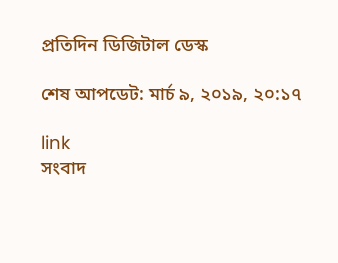প্রতিদিন ডিজিটাল ডেস্ক

শেষ আপডেট: মার্চ ৯, ২০১৯, ২০:১৭

link
সংবাদ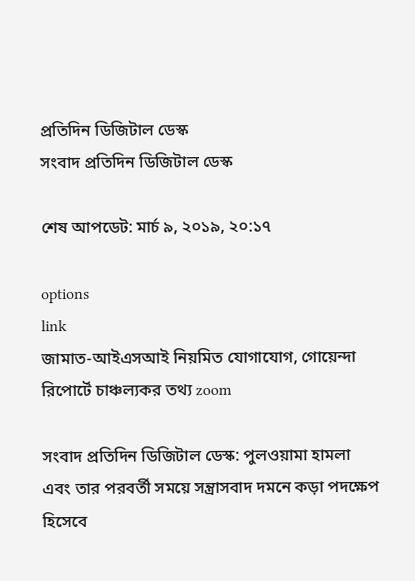প্রতিদিন ডিজিটাল ডেস্ক
সংবাদ প্রতিদিন ডিজিটাল ডেস্ক

শেষ আপডেট: মার্চ ৯, ২০১৯, ২০:১৭

options
link
জামাত-আইএসআই নিয়মিত যোগাযোগ, গোয়েন্দা রিপোর্টে চাঞ্চল্যকর তথ্য zoom

সংবাদ প্রতিদিন ডিজিটাল ডেস্ক: পুলওয়ামা হামলা এবং তার পরবর্তী সময়ে সন্ত্রাসবাদ দমনে কড়া পদক্ষেপ হিসেবে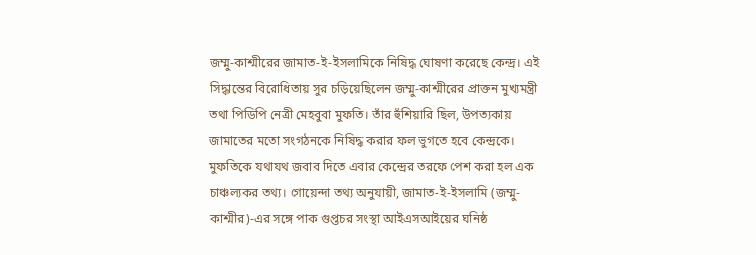জম্মু-কাশ্মীরের জামাত-ই-ইসলামিকে নিষিদ্ধ ঘোষণা করেছে কেন্দ্র। এই সিদ্ধান্তের বিরোধিতায় সুর চড়িয়েছিলেন জম্মু-কাশ্মীরের প্রাক্তন মুখ্যমন্ত্রী তথা পিডিপি নেত্রী মেহবুবা মুফতি। তাঁর হুঁশিয়ারি ছিল, উপত্যকায় জামাতের মতো সংগঠনকে নিষিদ্ধ করার ফল ভুগতে হবে কেন্দ্রকে। মুফতিকে যথাযথ জবাব দিতে এবার কেন্দ্রের তরফে পেশ করা হল এক চাঞ্চল্যকর তথ্য। গোয়েন্দা তথ্য অনুযায়ী, জামাত-ই-ইসলামি (জম্মু-কাশ্মীর)-এর সঙ্গে পাক গুপ্তচর সংস্থা আইএসআইয়ের ঘনিষ্ঠ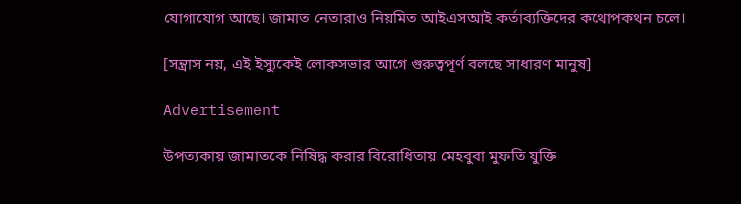যোগাযোগ আছে। জামাত নেতারাও নিয়মিত আইএসআই কর্তাব্যক্তিদের কথোপকথন চলে।

[সন্ত্রাস নয়, এই ইস্যুকেই লোকসভার আগে গুরুত্বপূর্ণ বলছে সাধারণ মানুষ]

Advertisement

উপত্যকায় জামাতকে নিষিদ্ধ করার বিরোধিতায় মেহবুবা মুফতি যুক্তি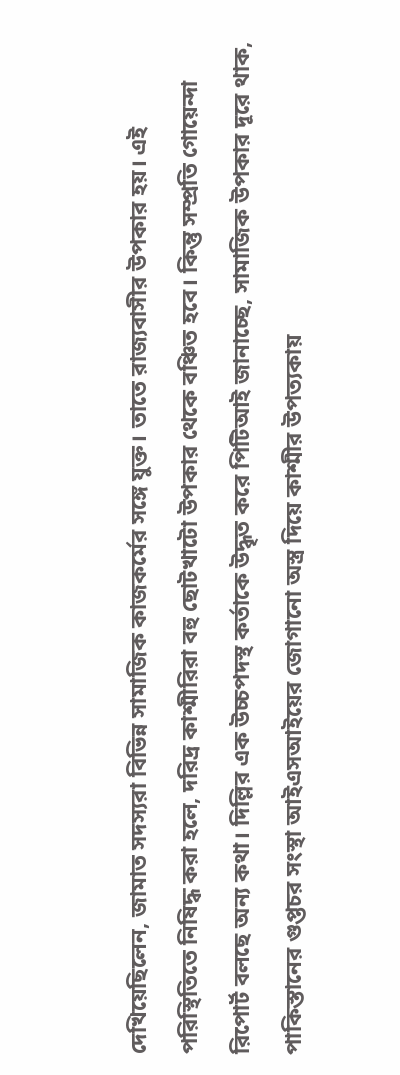দেখিয়েছিলেন, জামাত সদস্যরা বিভিন্ন সামাজিক কাজকর্মের সঙ্গে যুক্ত। তাতে রাজ্যবাসীর উপকার হয়। এই পরিস্থিতিতে নিষিদ্ধ করা হলে, দরিদ্র কাশ্মীরিরা বহু ছোটখাটো উপকার থেকে বঞ্চিত হবে। কিন্তু সম্প্রতি গোয়েন্দা রিপোর্ট বলছে অন্য কথা। দিল্লির এক উচ্চপদস্থ কর্তাকে উদ্ধৃত করে পিটিআই জানাচ্ছে, সামাজিক উপকার দূরে থাক, পাকিস্তানের গুপ্তচর সংস্থা আইএসআইয়ের জোগানো অস্ত্র দিয়ে কাশ্মীর উপত্যকায়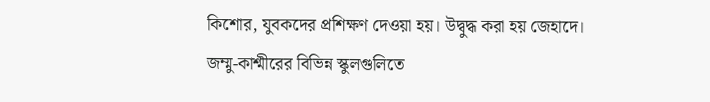কিশোর, যুবকদের প্রশিক্ষণ দেওয়া হয়। উদ্বুদ্ধ করা হয় জেহাদে। জম্মু-কাশ্মীরের বিভিন্ন স্কুলগুলিতে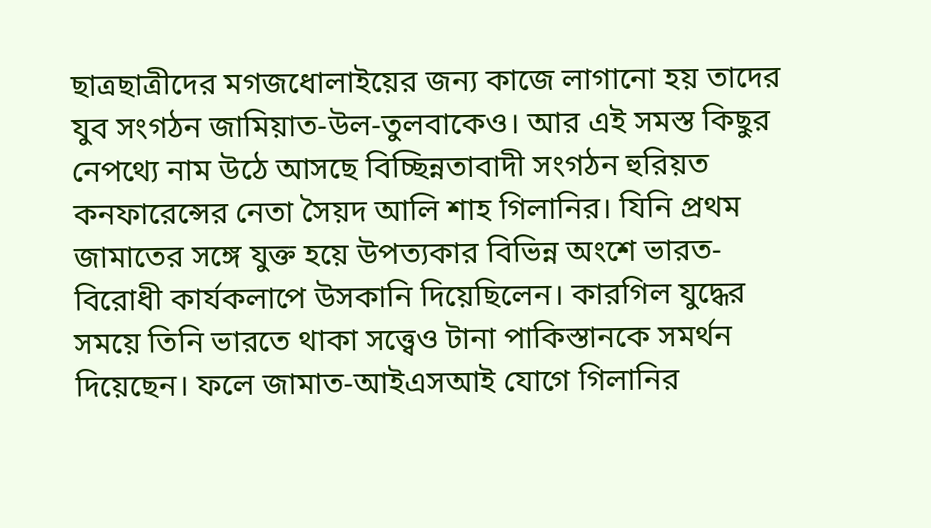ছাত্রছাত্রীদের মগজধোলাইয়ের জন্য কাজে লাগানো হয় তাদের যুব সংগঠন জামিয়াত-উল-তুলবাকেও। আর এই সমস্ত কিছুর নেপথ্যে নাম উঠে আসছে বিচ্ছিন্নতাবাদী সংগঠন হুরিয়ত কনফারেন্সের নেতা সৈয়দ আলি শাহ গিলানির। যিনি প্রথম জামাতের সঙ্গে যুক্ত হয়ে উপত্যকার বিভিন্ন অংশে ভারত-বিরোধী কার্যকলাপে উসকানি দিয়েছিলেন। কারগিল যুদ্ধের সময়ে তিনি ভারতে থাকা সত্ত্বেও টানা পাকিস্তানকে সমর্থন দিয়েছেন। ফলে জামাত-আইএসআই যোগে গিলানির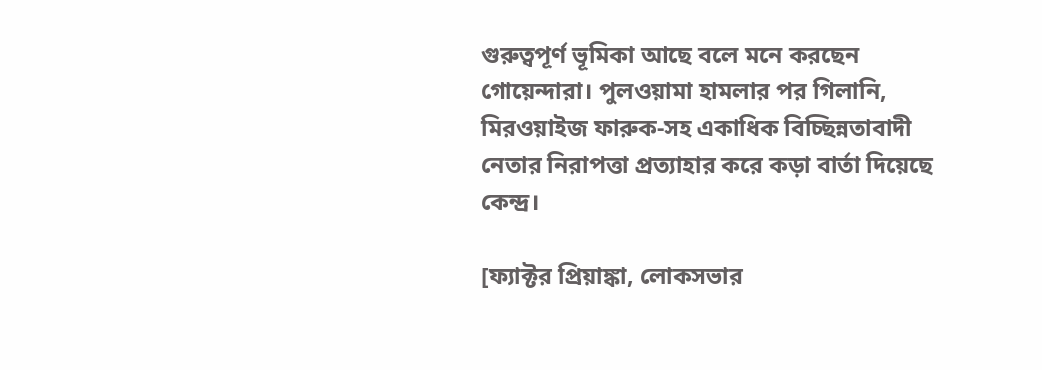গুরুত্বপূর্ণ ভূমিকা আছে বলে মনে করছেন গোয়েন্দারা। পুলওয়ামা হামলার পর গিলানি, মিরওয়াইজ ফারুক-সহ একাধিক বিচ্ছিন্নতাবাদী নেতার নিরাপত্তা প্রত্যাহার করে কড়া বার্তা দিয়েছে কেন্দ্র।

[ফ্যাক্টর প্রিয়াঙ্কা, লোকসভার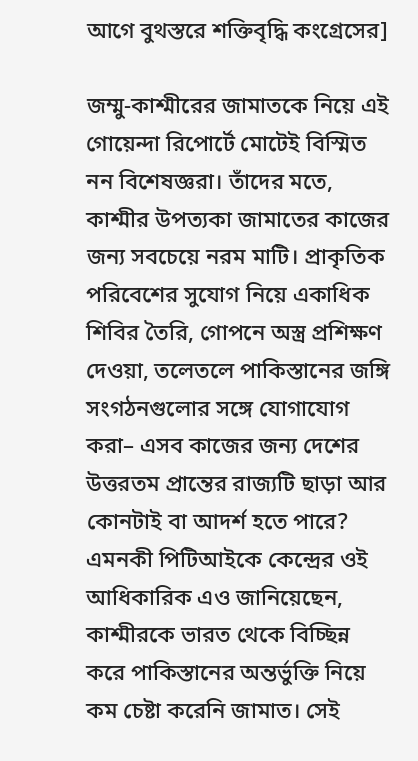আগে বুথস্তরে শক্তিবৃদ্ধি কংগ্রেসের]

জম্মু-কাশ্মীরের জামাতকে নিয়ে এই গোয়েন্দা রিপোর্টে মোটেই বিস্মিত নন বিশেষজ্ঞরা। তাঁদের মতে, কাশ্মীর উপত্যকা জামাতের কাজের জন্য সবচেয়ে নরম মাটি। প্রাকৃতিক পরিবেশের সুযোগ নিয়ে একাধিক শিবির তৈরি, গোপনে অস্ত্র প্রশিক্ষণ দেওয়া, তলেতলে পাকিস্তানের জঙ্গি সংগঠনগুলোর সঙ্গে যোগাযোগ করা– এসব কাজের জন্য দেশের উত্তরতম প্রান্তের রাজ্যটি ছাড়া আর কোনটাই বা আদর্শ হতে পারে? এমনকী পিটিআইকে কেন্দ্রের ওই আধিকারিক এও জানিয়েছেন, কাশ্মীরকে ভারত থেকে বিচ্ছিন্ন করে পাকিস্তানের অন্তর্ভুক্তি নিয়ে কম চেষ্টা করেনি জামাত। সেই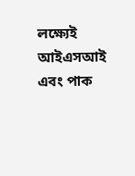লক্ষ্যেই আইএসআই এবং পাক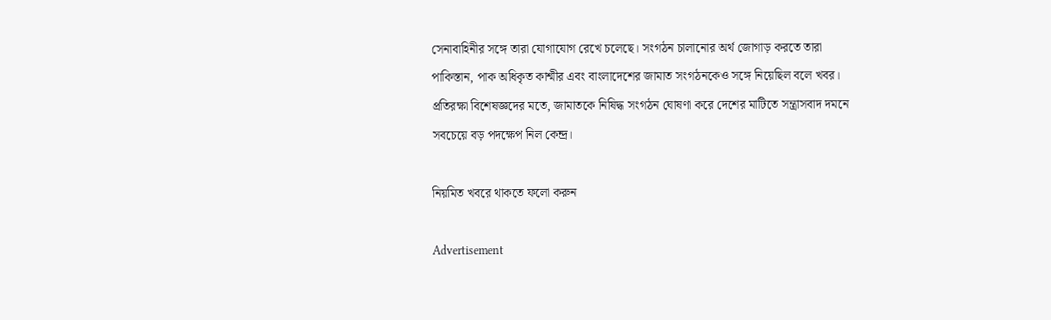সেনাবাহিনীর সঙ্গে তারা যোগাযোগ রেখে চলেছে। সংগঠন চালানোর অর্থ জোগাড় করতে তারা পাকিস্তান, পাক অধিকৃত কাশ্মীর এবং বাংলাদেশের জামাত সংগঠনকেও সঙ্গে নিয়েছিল বলে খবর। প্রতিরক্ষা বিশেষজ্ঞদের মতে, জামাতকে নিষিদ্ধ সংগঠন ঘোষণা করে দেশের মাটিতে সন্ত্রাসবাদ দমনে সবচেয়ে বড় পদক্ষেপ নিল কেন্দ্র।

নিয়মিত খবরে থাকতে ফলো করুন

Advertisement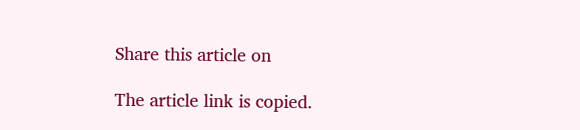Share this article on

The article link is copied.